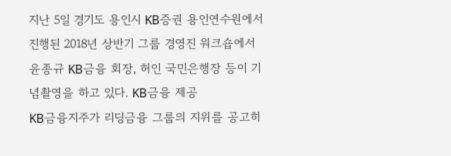지난 5일 경기도 용인시 KB증권 용인연수원에서 진행된 2018년 상반기 그룹 경영진 워크숍에서 윤종규 KB금융 회장, 허인 국민은행장 등이 기념촬영을 하고 있다. KB금융 제공
KB금융지주가 리딩금융 그룹의 지위를 공고히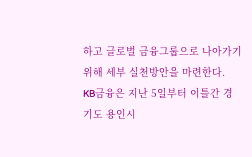하고 글로벌 금융그룹으로 나아가기 위해 세부 실천방안을 마련한다.
KB금융은 지난 5일부터 이틀간 경기도 용인시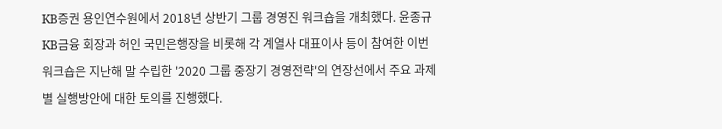KB증권 용인연수원에서 2018년 상반기 그룹 경영진 워크숍을 개최했다. 윤종규 KB금융 회장과 허인 국민은행장을 비롯해 각 계열사 대표이사 등이 참여한 이번 워크숍은 지난해 말 수립한 '2020 그룹 중장기 경영전략'의 연장선에서 주요 과제별 실행방안에 대한 토의를 진행했다.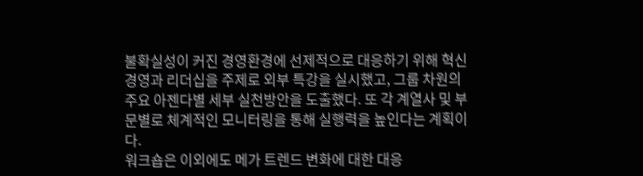불확실성이 커진 경영환경에 선제적으로 대응하기 위해 혁신경영과 리더십을 주제로 외부 특강을 실시했고, 그룹 차원의 주요 아젠다별 세부 실천방안을 도출했다. 또 각 계열사 및 부문별로 체계적인 모니터링을 통해 실행력을 높인다는 계획이다.
워크숍은 이외에도 메가 트렌드 변화에 대한 대응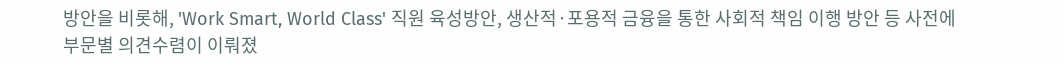방안을 비롯해, 'Work Smart, World Class' 직원 육성방안, 생산적·포용적 금융을 통한 사회적 책임 이행 방안 등 사전에 부문별 의견수렴이 이뤄졌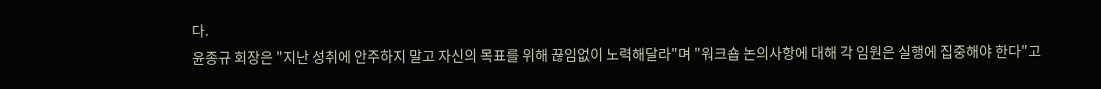다.
윤종규 회장은 "지난 성취에 안주하지 말고 자신의 목표를 위해 끊임없이 노력해달라"며 "워크숍 논의사항에 대해 각 임원은 실행에 집중해야 한다"고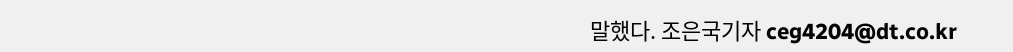말했다. 조은국기자 ceg4204@dt.co.kr